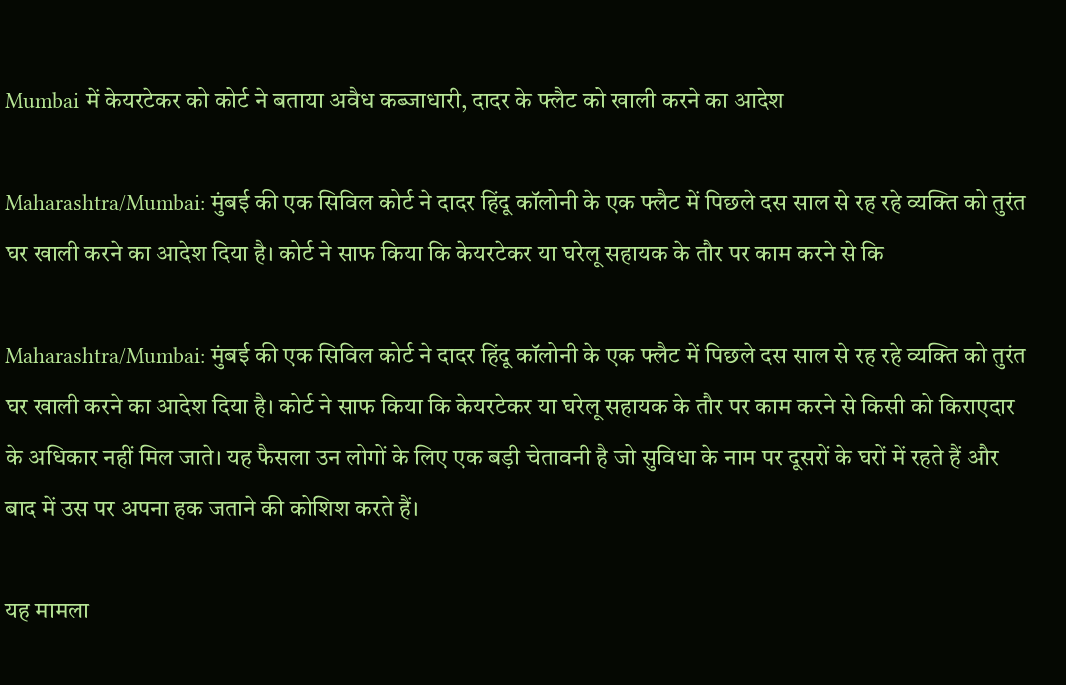Mumbai में केयरटेकर को कोर्ट ने बताया अवैध कब्जाधारी, दादर के फ्लैट को खाली करने का आदेश

Maharashtra/Mumbai: मुंबई की एक सिविल कोर्ट ने दादर हिंदू कॉलोनी के एक फ्लैट में पिछले दस साल से रह रहे व्यक्ति को तुरंत घर खाली करने का आदेश दिया है। कोर्ट ने साफ किया कि केयरटेकर या घरेलू सहायक के तौर पर काम करने से कि

Maharashtra/Mumbai: मुंबई की एक सिविल कोर्ट ने दादर हिंदू कॉलोनी के एक फ्लैट में पिछले दस साल से रह रहे व्यक्ति को तुरंत घर खाली करने का आदेश दिया है। कोर्ट ने साफ किया कि केयरटेकर या घरेलू सहायक के तौर पर काम करने से किसी को किराएदार के अधिकार नहीं मिल जाते। यह फैसला उन लोगों के लिए एक बड़ी चेतावनी है जो सुविधा के नाम पर दूसरों के घरों में रहते हैं और बाद में उस पर अपना हक जताने की कोशिश करते हैं।

यह मामला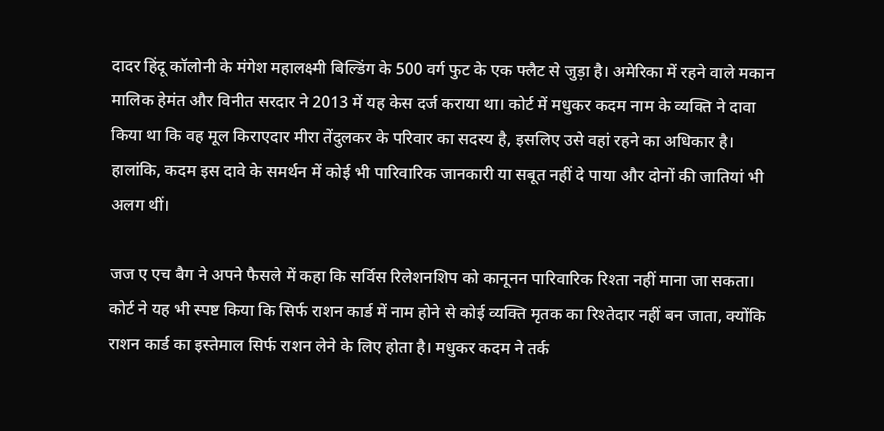दादर हिंदू कॉलोनी के मंगेश महालक्ष्मी बिल्डिंग के 500 वर्ग फुट के एक फ्लैट से जुड़ा है। अमेरिका में रहने वाले मकान मालिक हेमंत और विनीत सरदार ने 2013 में यह केस दर्ज कराया था। कोर्ट में मधुकर कदम नाम के व्यक्ति ने दावा किया था कि वह मूल किराएदार मीरा तेंदुलकर के परिवार का सदस्य है, इसलिए उसे वहां रहने का अधिकार है। हालांकि, कदम इस दावे के समर्थन में कोई भी पारिवारिक जानकारी या सबूत नहीं दे पाया और दोनों की जातियां भी अलग थीं।

जज ए एच बैग ने अपने फैसले में कहा कि सर्विस रिलेशनशिप को कानूनन पारिवारिक रिश्ता नहीं माना जा सकता। कोर्ट ने यह भी स्पष्ट किया कि सिर्फ राशन कार्ड में नाम होने से कोई व्यक्ति मृतक का रिश्तेदार नहीं बन जाता, क्योंकि राशन कार्ड का इस्तेमाल सिर्फ राशन लेने के लिए होता है। मधुकर कदम ने तर्क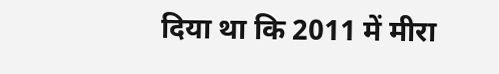दिया था कि 2011 में मीरा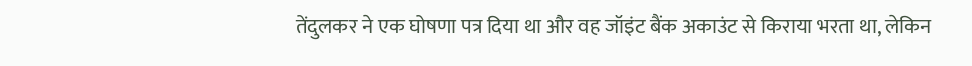तेंदुलकर ने एक घोषणा पत्र दिया था और वह जॉइंट बैंक अकाउंट से किराया भरता था, लेकिन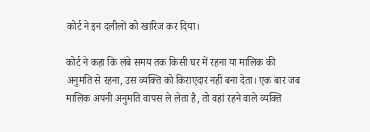कोर्ट ने इन दलीलों को खारिज कर दिया।

कोर्ट ने कहा कि लंबे समय तक किसी घर में रहना या मालिक की अनुमति से रहना, उस व्यक्ति को किराएदार नहीं बना देता। एक बार जब मालिक अपनी अनुमति वापस ले लेता है, तो वहां रहने वाले व्यक्ति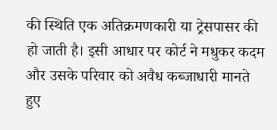की स्थिति एक अतिक्रमणकारी या ट्रेसपासर की हो जाती है। इसी आधार पर कोर्ट ने मधुकर कदम और उसके परिवार को अवैध कब्जाधारी मानते हुए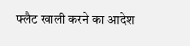फ्लैट खाली करने का आदेश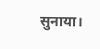सुनाया।